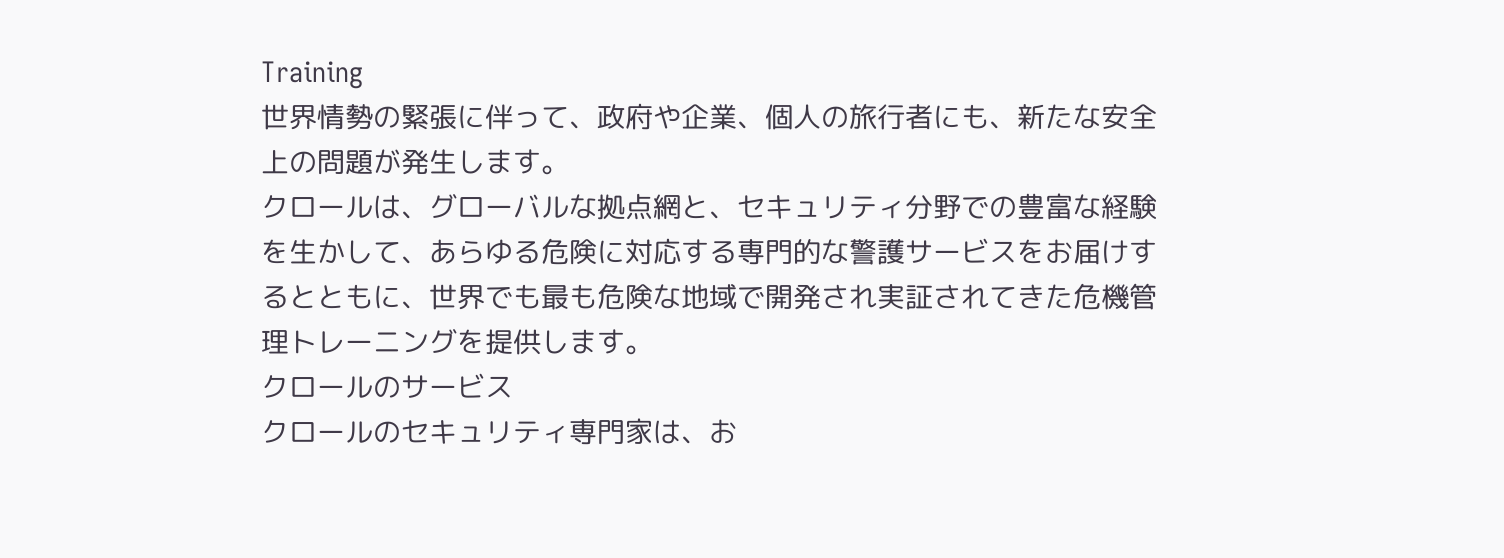Training
世界情勢の緊張に伴って、政府や企業、個人の旅行者にも、新たな安全上の問題が発生します。
クロールは、グローバルな拠点網と、セキュリティ分野での豊富な経験を生かして、あらゆる危険に対応する専門的な警護サービスをお届けするとともに、世界でも最も危険な地域で開発され実証されてきた危機管理トレーニングを提供します。
クロールのサービス
クロールのセキュリティ専門家は、お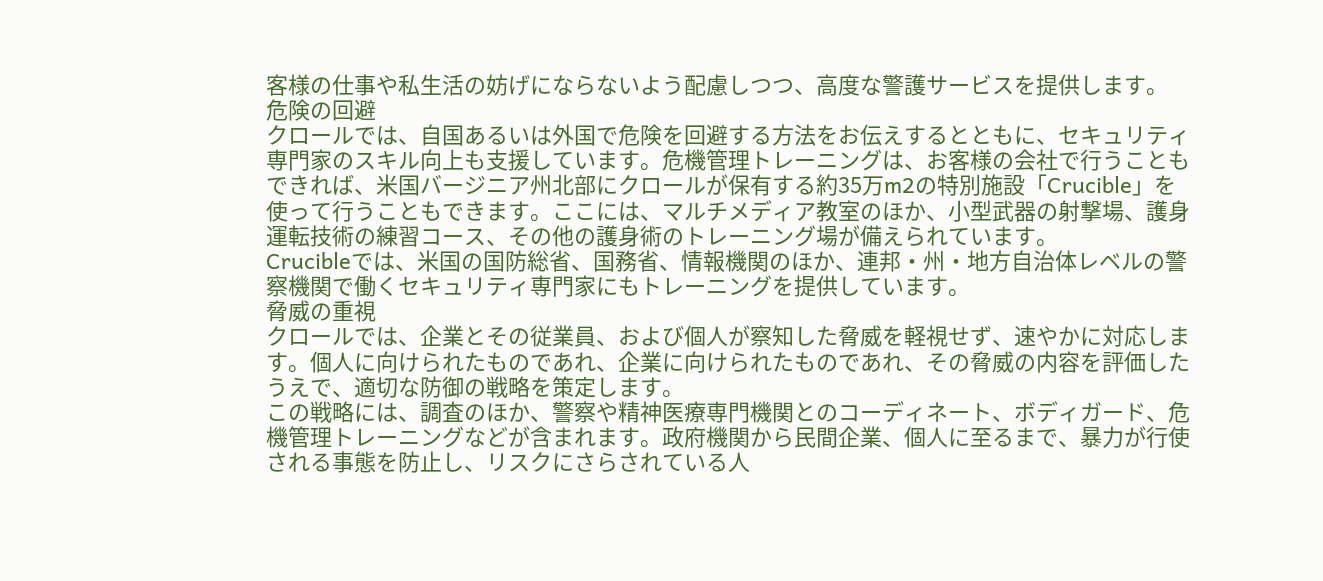客様の仕事や私生活の妨げにならないよう配慮しつつ、高度な警護サービスを提供します。
危険の回避
クロールでは、自国あるいは外国で危険を回避する方法をお伝えするとともに、セキュリティ専門家のスキル向上も支援しています。危機管理トレーニングは、お客様の会社で行うこともできれば、米国バージニア州北部にクロールが保有する約35万m2の特別施設「Crucible」を使って行うこともできます。ここには、マルチメディア教室のほか、小型武器の射撃場、護身運転技術の練習コース、その他の護身術のトレーニング場が備えられています。
Crucibleでは、米国の国防総省、国務省、情報機関のほか、連邦・州・地方自治体レベルの警察機関で働くセキュリティ専門家にもトレーニングを提供しています。
脅威の重視
クロールでは、企業とその従業員、および個人が察知した脅威を軽視せず、速やかに対応します。個人に向けられたものであれ、企業に向けられたものであれ、その脅威の内容を評価したうえで、適切な防御の戦略を策定します。
この戦略には、調査のほか、警察や精神医療専門機関とのコーディネート、ボディガード、危機管理トレーニングなどが含まれます。政府機関から民間企業、個人に至るまで、暴力が行使される事態を防止し、リスクにさらされている人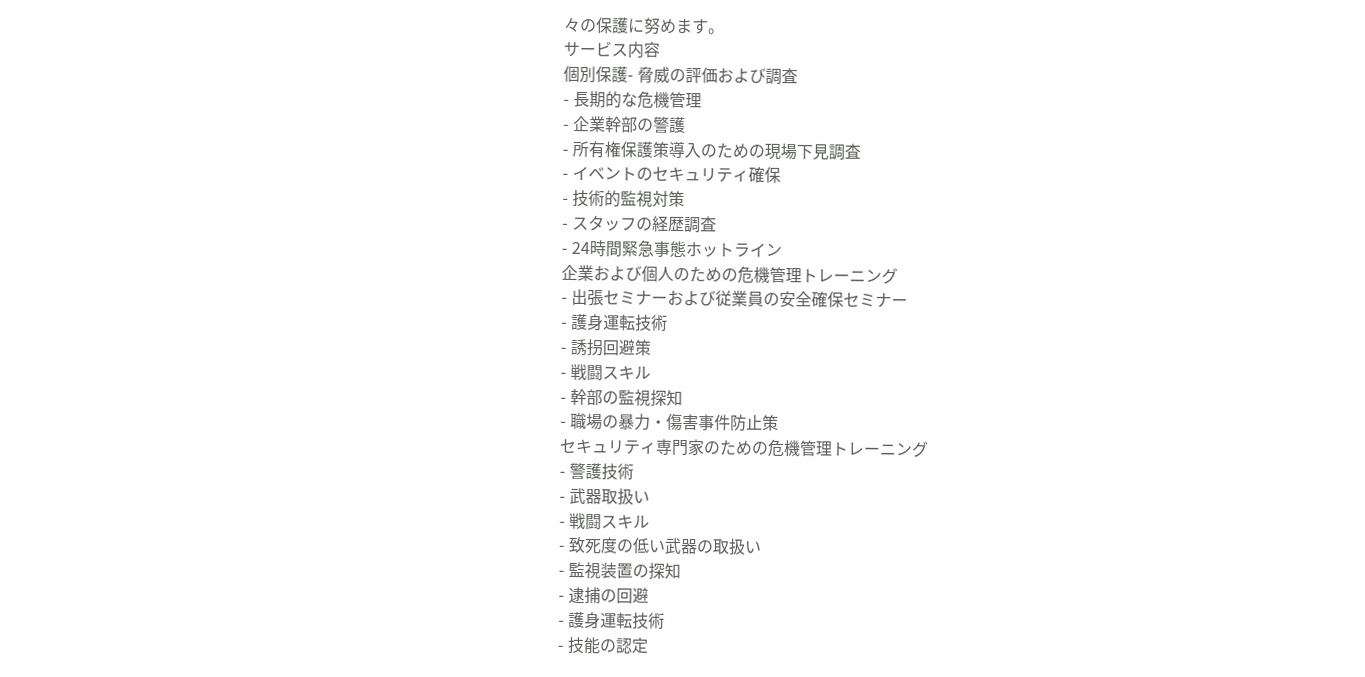々の保護に努めます。
サービス内容
個別保護- 脅威の評価および調査
- 長期的な危機管理
- 企業幹部の警護
- 所有権保護策導入のための現場下見調査
- イベントのセキュリティ確保
- 技術的監視対策
- スタッフの経歴調査
- 24時間緊急事態ホットライン
企業および個人のための危機管理トレーニング
- 出張セミナーおよび従業員の安全確保セミナー
- 護身運転技術
- 誘拐回避策
- 戦闘スキル
- 幹部の監視探知
- 職場の暴力・傷害事件防止策
セキュリティ専門家のための危機管理トレーニング
- 警護技術
- 武器取扱い
- 戦闘スキル
- 致死度の低い武器の取扱い
- 監視装置の探知
- 逮捕の回避
- 護身運転技術
- 技能の認定